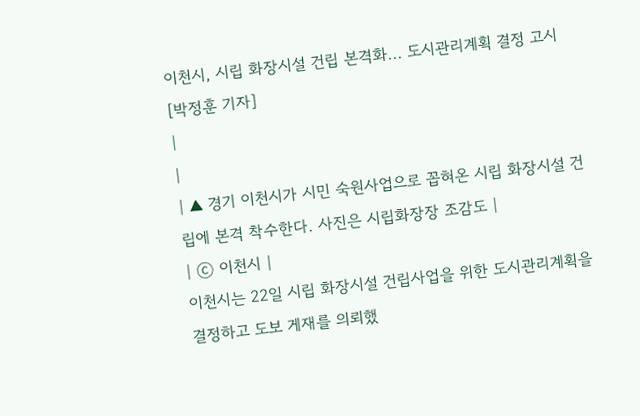이천시, 시립 화장시설 건립 본격화... 도시관리계획 결정 고시
[박정훈 기자]
|
|
| ▲ 경기 이천시가 시민 숙원사업으로 꼽혀온 시립 화장시설 건립에 본격 착수한다. 사진은 시립화장장 조감도 |
| ⓒ 이천시 |
이천시는 22일 시립 화장시설 건립사업을 위한 도시관리계획을 결정하고 도보 게재를 의뢰했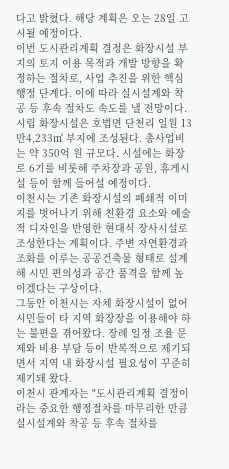다고 밝혔다. 해당 계획은 오는 28일 고시될 예정이다.
이번 도시관리계획 결정은 화장시설 부지의 토지 이용 목적과 개발 방향을 확정하는 절차로, 사업 추진을 위한 핵심 행정 단계다. 이에 따라 실시설계와 착공 등 후속 절차도 속도를 낼 전망이다.
시립 화장시설은 호법면 단천리 일원 13만4,233㎡ 부지에 조성된다. 총사업비는 약 350억 원 규모다. 시설에는 화장로 6기를 비롯해 주차장과 공원, 휴게시설 등이 함께 들어설 예정이다.
이천시는 기존 화장시설의 폐쇄적 이미지를 벗어나기 위해 친환경 요소와 예술적 디자인을 반영한 현대식 장사시설로 조성한다는 계획이다. 주변 자연환경과 조화를 이루는 공공건축물 형태로 설계해 시민 편의성과 공간 품격을 함께 높이겠다는 구상이다.
그동안 이천시는 자체 화장시설이 없어 시민들이 타 지역 화장장을 이용해야 하는 불편을 겪어왔다. 장례 일정 조율 문제와 비용 부담 등이 반복적으로 제기되면서 지역 내 화장시설 필요성이 꾸준히 제기돼 왔다.
이천시 관계자는 "도시관리계획 결정이라는 중요한 행정절차를 마무리한 만큼 실시설계와 착공 등 후속 절차를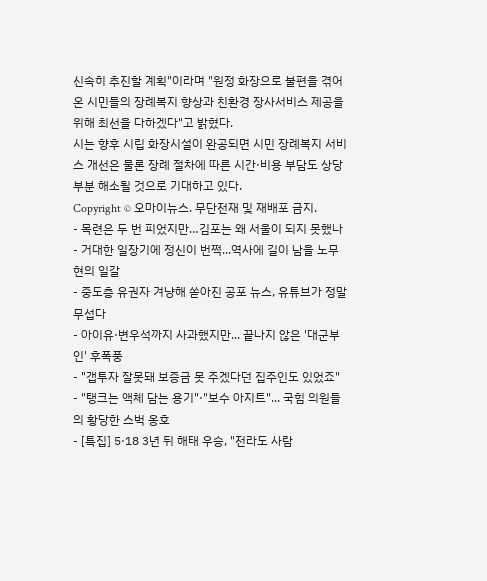신속히 추진할 계획"이라며 "원정 화장으로 불편을 겪어온 시민들의 장례복지 향상과 친환경 장사서비스 제공을 위해 최선을 다하겠다"고 밝혔다.
시는 향후 시립 화장시설이 완공되면 시민 장례복지 서비스 개선은 물론 장례 절차에 따른 시간·비용 부담도 상당 부분 해소될 것으로 기대하고 있다.
Copyright © 오마이뉴스. 무단전재 및 재배포 금지.
- 목련은 두 번 피었지만…김포는 왜 서울이 되지 못했나
- 거대한 일장기에 정신이 번쩍...역사에 길이 남을 노무현의 일갈
- 중도층 유권자 겨냥해 쏟아진 공포 뉴스, 유튜브가 정말 무섭다
- 아이유·변우석까지 사과했지만... 끝나지 않은 '대군부인' 후폭풍
- "갭투자 잘못돼 보증금 못 주겠다던 집주인도 있었죠"
- "탱크는 액체 담는 용기"·"보수 아지트"... 국힘 의원들의 황당한 스벅 옹호
- [특집] 5·18 3년 뒤 해태 우승, "전라도 사람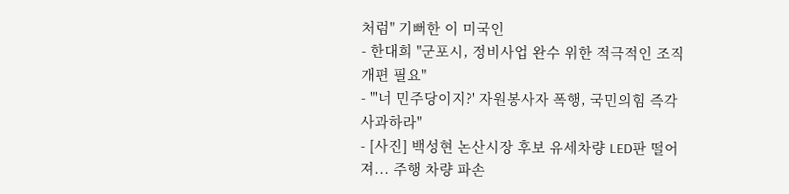처럼" 기뻐한 이 미국인
- 한대희 "군포시, 정비사업 완수 위한 적극적인 조직 개편 필요"
- "'너 민주당이지?' 자원봉사자 폭행, 국민의힘 즉각 사과하라"
- [사진] 백성현 논산시장 후보 유세차량 LED판 떨어져... 주행 차량 파손